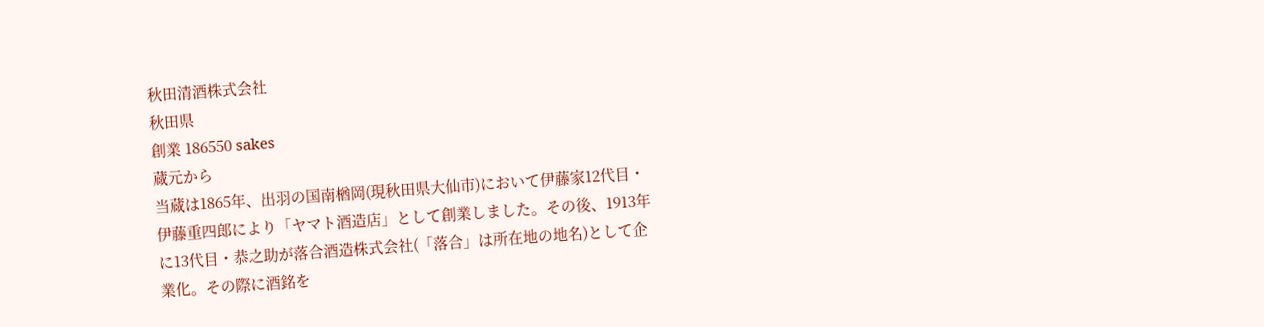秋田清酒株式会社
秋田県
創業 186550 sakes
蔵元から
当蔵は1865年、出羽の国南楢岡(現秋田県大仙市)において伊藤家12代目・伊藤重四郎により「ヤマト酒造店」として創業しました。その後、1913年に13代目・恭之助が落合酒造株式会社(「落合」は所在地の地名)として企業化。その際に酒銘を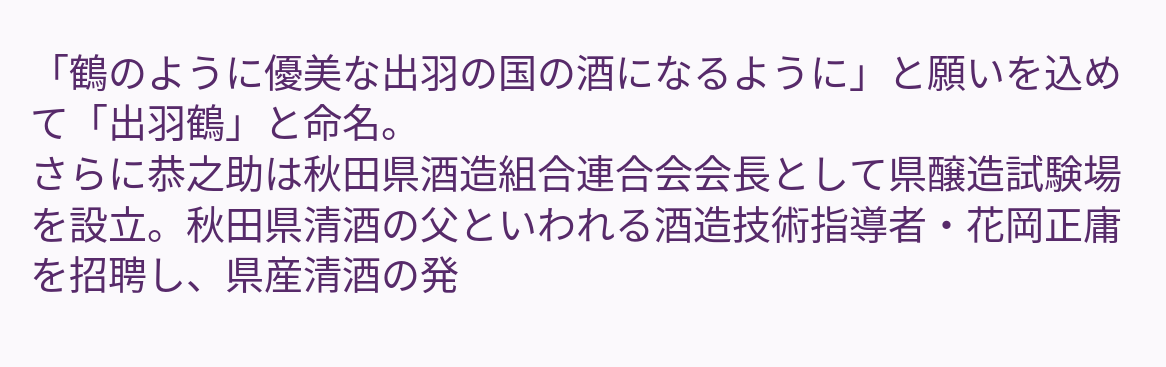「鶴のように優美な出羽の国の酒になるように」と願いを込めて「出羽鶴」と命名。
さらに恭之助は秋田県酒造組合連合会会長として県醸造試験場を設立。秋田県清酒の父といわれる酒造技術指導者・花岡正庸を招聘し、県産清酒の発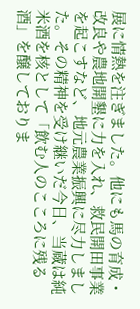展に情熱を注ぎました。他にも馬の育成・改良や農地開墾に力を入れ、救民開田事業を起こすなど、地元農業振興に尽力しました。その精神を受け継いだ今日、当蔵は純米酒を核として「飲む人のこころに残る酒」を醸しておりま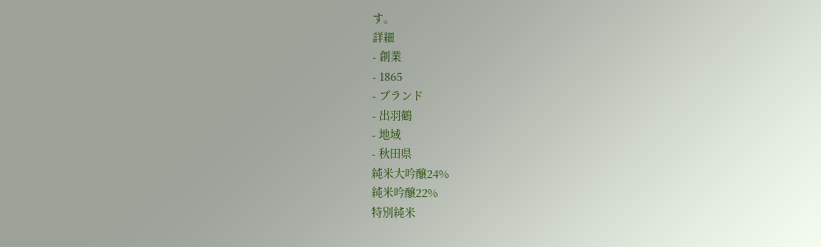す。
詳細
- 創業
- 1865
- ブランド
- 出羽鶴
- 地域
- 秋田県
純米大吟醸24%
純米吟醸22%
特別純米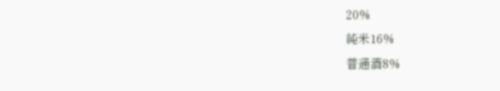20%
純米16%
普通酒8%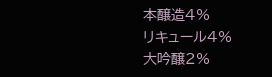本醸造4%
リキュール4%
大吟醸2%